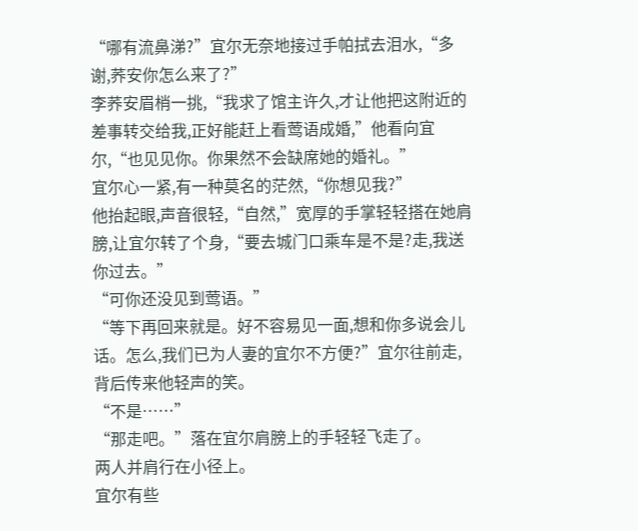“哪有流鼻涕?”宜尔无奈地接过手帕拭去泪水,“多谢,荞安你怎么来了?”
李荞安眉梢一挑,“我求了馆主许久,才让他把这附近的差事转交给我,正好能赶上看莺语成婚,”他看向宜尔,“也见见你。你果然不会缺席她的婚礼。”
宜尔心一紧,有一种莫名的茫然,“你想见我?”
他抬起眼,声音很轻,“自然,”宽厚的手掌轻轻搭在她肩膀,让宜尔转了个身,“要去城门口乘车是不是?走,我送你过去。”
“可你还没见到莺语。”
“等下再回来就是。好不容易见一面,想和你多说会儿话。怎么,我们已为人妻的宜尔不方便?”宜尔往前走,背后传来他轻声的笑。
“不是……”
“那走吧。”落在宜尔肩膀上的手轻轻飞走了。
两人并肩行在小径上。
宜尔有些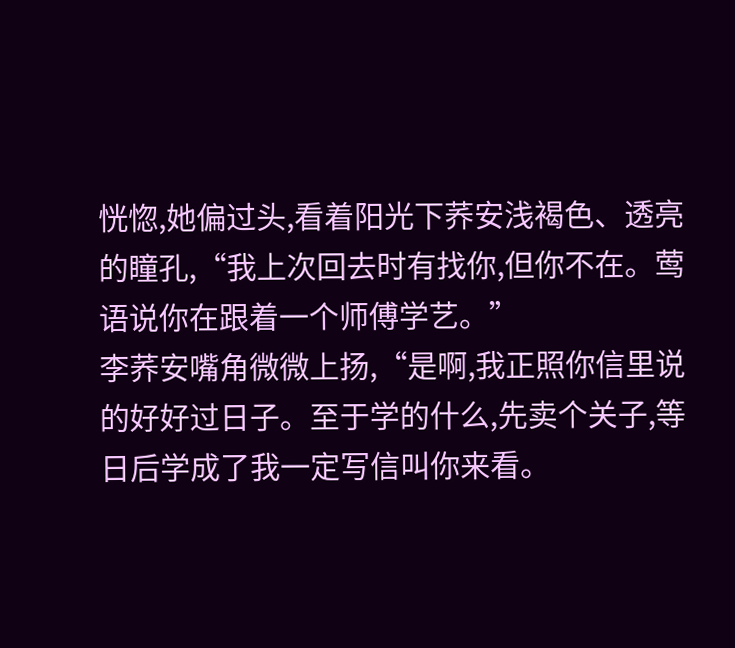恍惚,她偏过头,看着阳光下荞安浅褐色、透亮的瞳孔,“我上次回去时有找你,但你不在。莺语说你在跟着一个师傅学艺。”
李荞安嘴角微微上扬,“是啊,我正照你信里说的好好过日子。至于学的什么,先卖个关子,等日后学成了我一定写信叫你来看。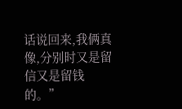话说回来,我俩真像,分别时又是留信又是留钱的。”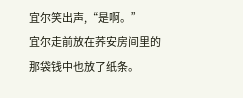宜尔笑出声,“是啊。”
宜尔走前放在荞安房间里的那袋钱中也放了纸条。